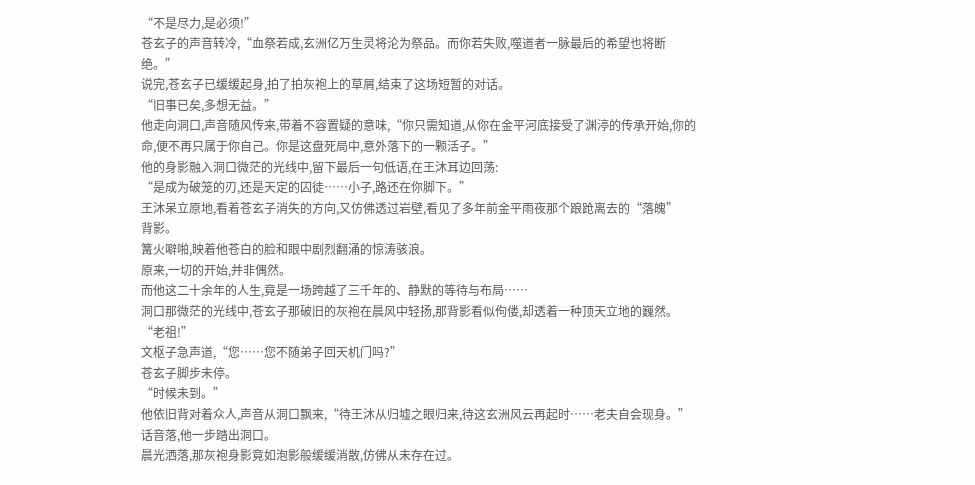“不是尽力,是必须!”
苍玄子的声音转冷,“血祭若成,玄洲亿万生灵将沦为祭品。而你若失败,噬道者一脉最后的希望也将断绝。”
说完,苍玄子已缓缓起身,拍了拍灰袍上的草屑,结束了这场短暂的对话。
“旧事已矣,多想无益。”
他走向洞口,声音随风传来,带着不容置疑的意味,“你只需知道,从你在金平河底接受了渊渟的传承开始,你的命,便不再只属于你自己。你是这盘死局中,意外落下的一颗活子。”
他的身影融入洞口微茫的光线中,留下最后一句低语,在王沐耳边回荡:
“是成为破笼的刃,还是天定的囚徒……小子,路还在你脚下。”
王沐呆立原地,看着苍玄子消失的方向,又仿佛透过岩壁,看见了多年前金平雨夜那个踉跄离去的“落魄”
背影。
篝火噼啪,映着他苍白的脸和眼中剧烈翻涌的惊涛骇浪。
原来,一切的开始,并非偶然。
而他这二十余年的人生,竟是一场跨越了三千年的、静默的等待与布局……
洞口那微茫的光线中,苍玄子那破旧的灰袍在晨风中轻扬,那背影看似佝偻,却透着一种顶天立地的巍然。
“老祖!”
文枢子急声道,“您……您不随弟子回天机门吗?”
苍玄子脚步未停。
“时候未到。”
他依旧背对着众人,声音从洞口飘来,“待王沐从归墟之眼归来,待这玄洲风云再起时……老夫自会现身。”
话音落,他一步踏出洞口。
晨光洒落,那灰袍身影竟如泡影般缓缓消散,仿佛从未存在过。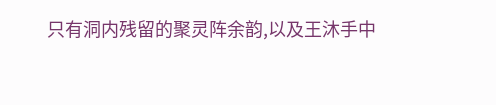只有洞内残留的聚灵阵余韵,以及王沐手中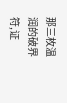那三枚温润的破界符,证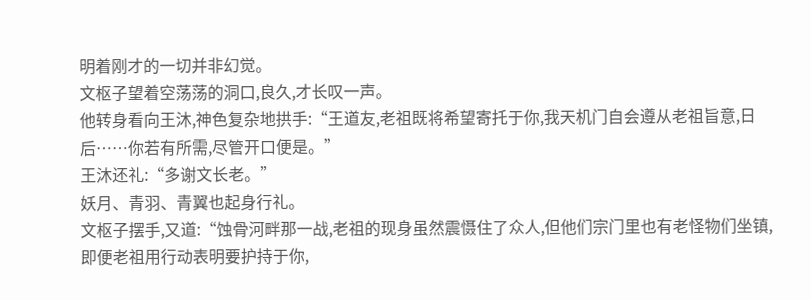明着刚才的一切并非幻觉。
文枢子望着空荡荡的洞口,良久,才长叹一声。
他转身看向王沐,神色复杂地拱手:“王道友,老祖既将希望寄托于你,我天机门自会遵从老祖旨意,日后……你若有所需,尽管开口便是。”
王沐还礼:“多谢文长老。”
妖月、青羽、青翼也起身行礼。
文枢子摆手,又道:“蚀骨河畔那一战,老祖的现身虽然震慑住了众人,但他们宗门里也有老怪物们坐镇,即便老祖用行动表明要护持于你,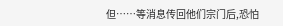但……等消息传回他们宗门后,恐怕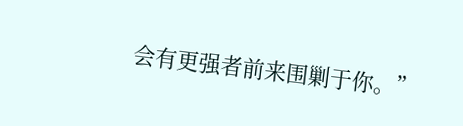会有更强者前来围剿于你。”